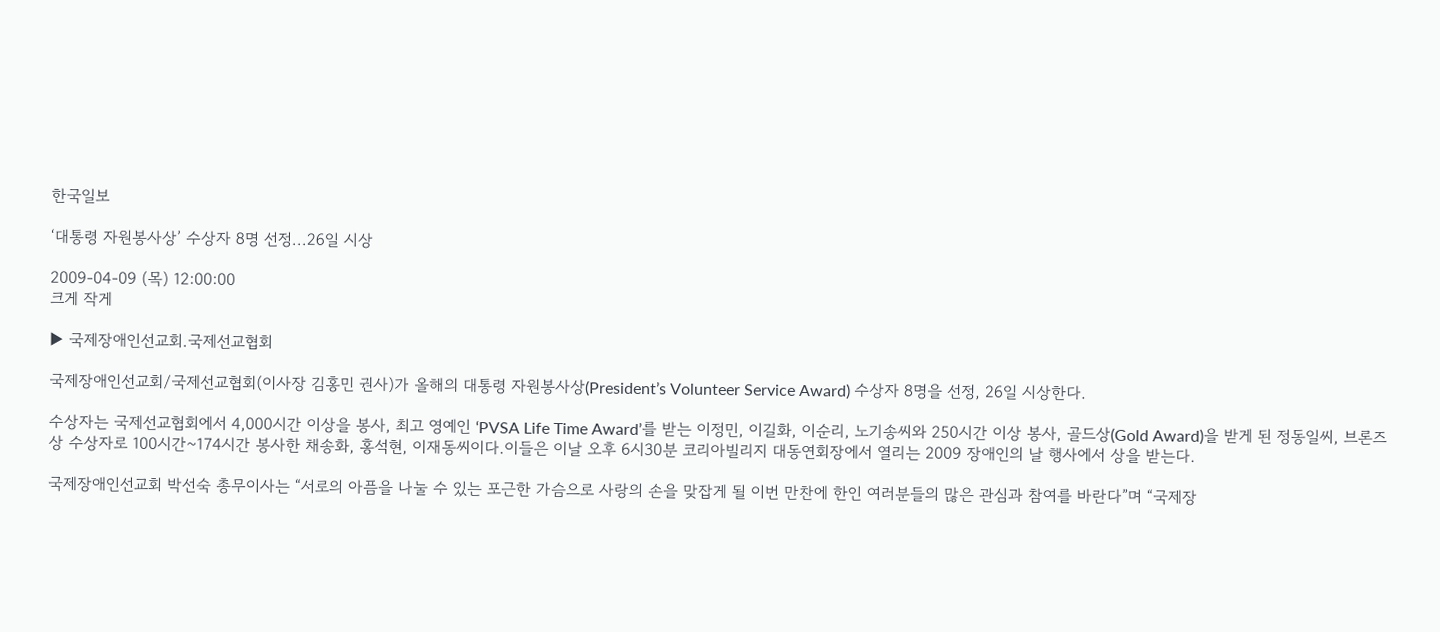한국일보

‘대통령 자원봉사상’ 수상자 8명 선정...26일 시상

2009-04-09 (목) 12:00:00
크게 작게

▶ 국제장애인선교회.국제선교협회

국제장애인선교회/국제선교협회(이사장 김홍민 권사)가 올해의 대통령 자원봉사상(President’s Volunteer Service Award) 수상자 8명을 선정, 26일 시상한다.

수상자는 국제선교협회에서 4,000시간 이상을 봉사, 최고 영예인 ‘PVSA Life Time Award’를 받는 이정민, 이길화, 이순리, 노기송씨와 250시간 이상 봉사, 골드상(Gold Award)을 받게 된 정동일씨, 브론즈 상 수상자로 100시간~174시간 봉사한 채송화, 홍석현, 이재동씨이다.이들은 이날 오후 6시30분 코리아빌리지 대동연회장에서 열리는 2009 장애인의 날 행사에서 상을 받는다.

국제장애인선교회 박선숙 총무이사는 “서로의 아픔을 나눌 수 있는 포근한 가슴으로 사랑의 손을 맞잡게 될 이번 만찬에 한인 여러분들의 많은 관심과 참여를 바란다”며 “국제장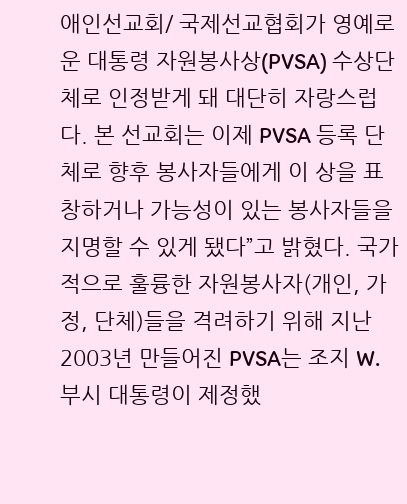애인선교회/ 국제선교협회가 영예로운 대통령 자원봉사상(PVSA) 수상단체로 인정받게 돼 대단히 자랑스럽다. 본 선교회는 이제 PVSA 등록 단체로 향후 봉사자들에게 이 상을 표창하거나 가능성이 있는 봉사자들을 지명할 수 있게 됐다”고 밝혔다. 국가적으로 훌륭한 자원봉사자(개인, 가정, 단체)들을 격려하기 위해 지난 2003년 만들어진 PVSA는 조지 W. 부시 대통령이 제정했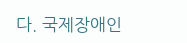다. 국제장애인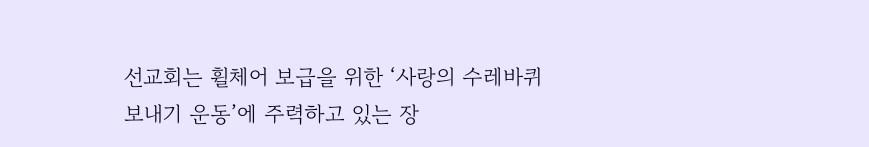선교회는 휠체어 보급을 위한 ‘사랑의 수레바퀴 보내기 운동’에 주력하고 있는 장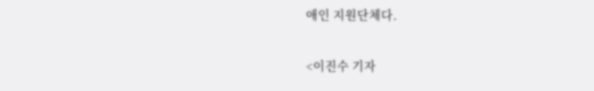애인 지원단체다.

<이진수 기자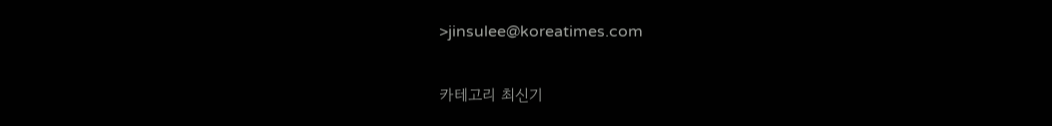>jinsulee@koreatimes.com

카테고리 최신기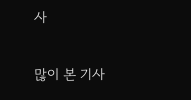사

많이 본 기사